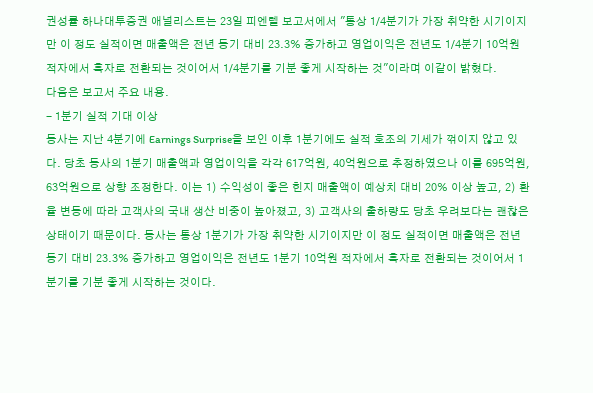권성률 하나대투증권 애널리스트는 23일 피엔텔 보고서에서 "통상 1/4분기가 가장 취약한 시기이지만 이 정도 실적이면 매출액은 전년 동기 대비 23.3% 증가하고 영업이익은 전년도 1/4분기 10억원 적자에서 흑자로 전환되는 것이어서 1/4분기를 기분 좋게 시작하는 것"이라며 이같이 밝혔다.
다음은 보고서 주요 내용.
- 1분기 실적 기대 이상
동사는 지난 4분기에 Earnings Surprise을 보인 이후 1분기에도 실적 호조의 기세가 꺾이지 않고 있다. 당초 동사의 1분기 매출액과 영업이익을 각각 617억원, 40억원으로 추정하였으나 이를 695억원, 63억원으로 상향 조정한다. 이는 1) 수익성이 좋은 힌지 매출액이 예상치 대비 20% 이상 높고, 2) 환율 변동에 따라 고객사의 국내 생산 비중이 높아졌고, 3) 고객사의 출하량도 당초 우려보다는 괜찮은 상태이기 때문이다. 동사는 통상 1분기가 가장 취약한 시기이지만 이 정도 실적이면 매출액은 전년 동기 대비 23.3% 증가하고 영업이익은 전년도 1분기 10억원 적자에서 흑자로 전환되는 것이어서 1분기를 기분 좋게 시작하는 것이다.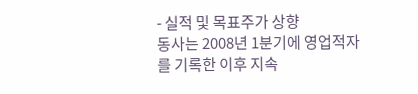- 실적 및 목표주가 상향
동사는 2008년 1분기에 영업적자를 기록한 이후 지속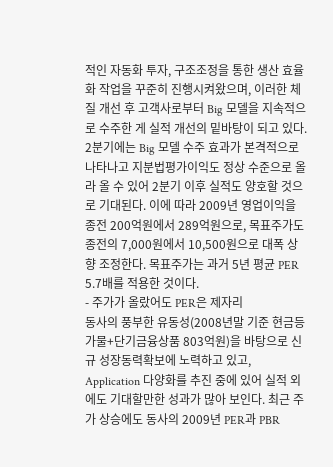적인 자동화 투자, 구조조정을 통한 생산 효율화 작업을 꾸준히 진행시켜왔으며, 이러한 체질 개선 후 고객사로부터 Big 모델을 지속적으로 수주한 게 실적 개선의 밑바탕이 되고 있다. 2분기에는 Big 모델 수주 효과가 본격적으로 나타나고 지분법평가이익도 정상 수준으로 올라 올 수 있어 2분기 이후 실적도 양호할 것으로 기대된다. 이에 따라 2009년 영업이익을 종전 200억원에서 289억원으로, 목표주가도 종전의 7,000원에서 10,500원으로 대폭 상향 조정한다. 목표주가는 과거 5년 평균 PER 5.7배를 적용한 것이다.
- 주가가 올랐어도 PER은 제자리
동사의 풍부한 유동성(2008년말 기준 현금등가물+단기금융상품 803억원)을 바탕으로 신규 성장동력확보에 노력하고 있고, Application 다양화를 추진 중에 있어 실적 외에도 기대할만한 성과가 많아 보인다. 최근 주가 상승에도 동사의 2009년 PER과 PBR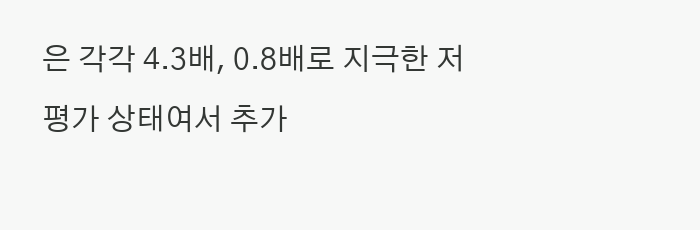은 각각 4.3배, 0.8배로 지극한 저평가 상태여서 추가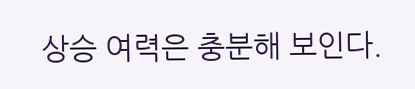상승 여력은 충분해 보인다.